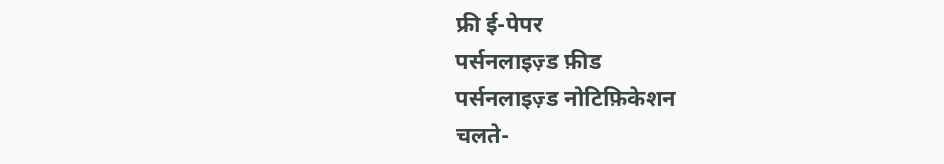फ्री ई-पेपर
पर्सनलाइज़्ड फ़ीड
पर्सनलाइज़्ड नोटिफ़िकेशन
चलते-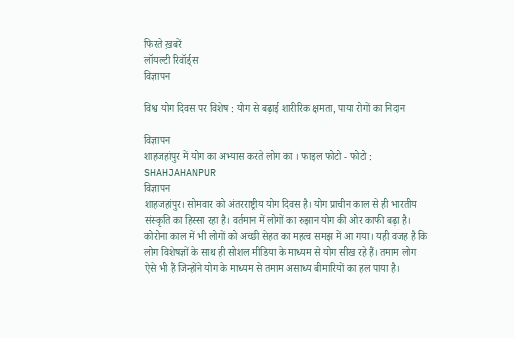फिरते ख़बरें
लॉयल्टी रिवॉर्ड्स
विज्ञापन

विश्व योग दिवस पर विशेष : योग से बढ़ाई शारीरिक क्षमता, पाया रोगों का निदान

विज्ञापन
शाहजहांपुर में योग का अभ्यास करते लोग का । फाइल फोटो - फोटो : SHAHJAHANPUR
विज्ञापन
शाहजहांपुर। सोमवार को अंतरराष्ट्रीय योग दिवस है। योग प्राचीन काल से ही भारतीय संस्कृति का हिस्सा रहा है। वर्तमान में लोगों का रुझान योग की ओर काफी बढ़ा है। कोरोना काल में भी लोगों को अच्छी सेहत का महत्व समझ में आ गया। यही वजह है कि लोग विशेषज्ञों के साथ ही सोशल मीडिया के माध्यम से योग सीख रहे हैं। तमाम लोग ऐसे भी हैं जिन्होंने योग के माध्यम से तमाम असाध्य बीमारियों का हल पाया है।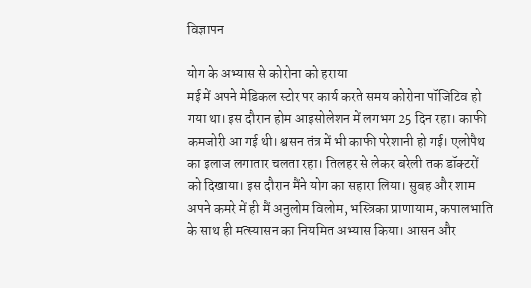विज्ञापन

योग के अभ्यास से कोरोना को हराया
मई में अपने मेडिकल स्टोर पर कार्य करते समय कोरोना पॉजिटिव हो गया था। इस दौरान होम आइसोलेशन में लगभग 25 दिन रहा। काफी कमजोरी आ गई थी। श्वसन तंत्र में भी काफी परेशानी हो गई। एलोपैथ का इलाज लगातार चलता रहा। तिलहर से लेकर बरेली तक डॉक्टरों को दिखाया। इस दौरान मैंने योग का सहारा लिया। सुबह और शाम अपने कमरे में ही मैं अनुलोम विलोम, भस्त्रिका प्राणायाम, कपालभाति के साथ ही मत्स्यासन का नियमित अभ्यास किया। आसन और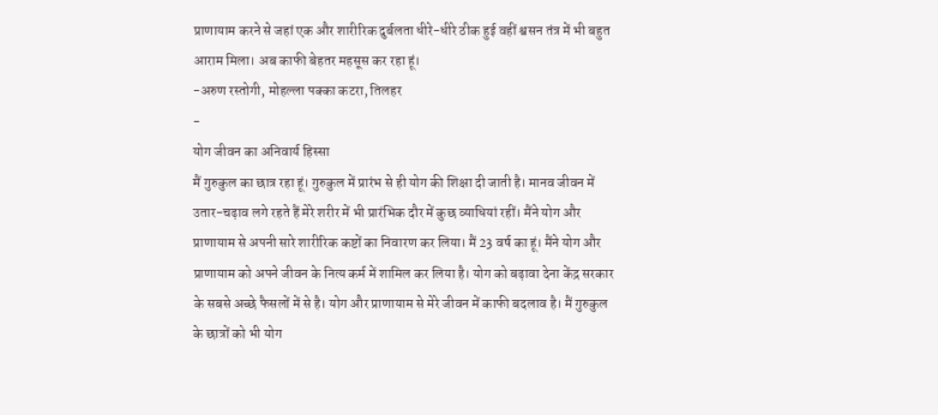प्राणायाम करने से जहां एक और शारीरिक दुर्बलता धीरे-धीरे ठीक हुई वहीं श्वसन तंत्र में भी बहुत आराम मिला। अब काफी बेहतर महसूस कर रहा हूं।
-अरुण रस्तोगी, मोहल्ला पक्का कटरा, तिलहर
-
योग जीवन का अनिवार्य हिस्सा
मैं गुरुकुल का छात्र रहा हूं। गुरुकुल में प्रारंभ से ही योग की शिक्षा दी जाती है। मानव जीवन में उतार-चढ़ाव लगे रहते हैं मेरे शरीर में भी प्रारंभिक दौर में कुछ व्याधियां रहीं। मैंने योग और प्राणायाम से अपनी सारे शारीरिक कष्टों का निवारण कर लिया। मैं 23 वर्ष का हूं। मैंने योग और प्राणायाम को अपने जीवन के नित्य कर्म में शामिल कर लिया है। योग को बढ़ावा देना केंद्र सरकार के सबसे अच्छे फैसलों में से है। योग और प्राणायाम से मेरे जीवन में काफी बदलाव है। मैं गुरुकुल के छात्रों को भी योग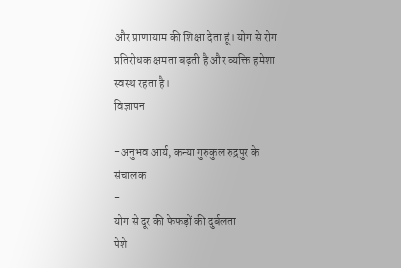और प्राणायाम की शिक्षा देता हूं। योग से रोग प्रतिरोधक क्षमता बढ़ती है और व्यक्ति हमेशा स्वस्थ रहता है।
विज्ञापन

-अनुभव आर्य, कन्या गुरुकुल रुद्रपुर के संचालक
-
योग से दूर की फेफड़ों की दुर्बलता
पेशे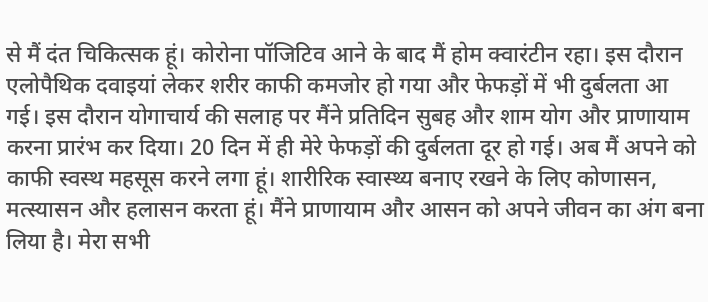से मैं दंत चिकित्सक हूं। कोरोना पॉजिटिव आने के बाद मैं होम क्वारंटीन रहा। इस दौरान एलोपैथिक दवाइयां लेकर शरीर काफी कमजोर हो गया और फेफड़ों में भी दुर्बलता आ गई। इस दौरान योगाचार्य की सलाह पर मैंने प्रतिदिन सुबह और शाम योग और प्राणायाम करना प्रारंभ कर दिया। 20 दिन में ही मेरे फेफड़ों की दुर्बलता दूर हो गई। अब मैं अपने को काफी स्वस्थ महसूस करने लगा हूं। शारीरिक स्वास्थ्य बनाए रखने के लिए कोणासन, मत्स्यासन और हलासन करता हूं। मैंने प्राणायाम और आसन को अपने जीवन का अंग बना लिया है। मेरा सभी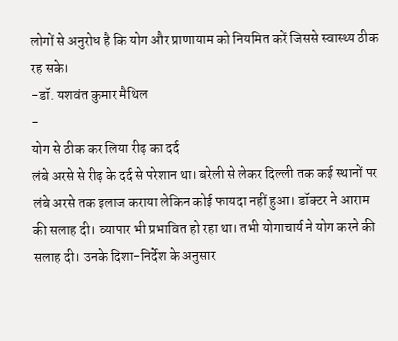लोगों से अनुरोध है कि योग और प्राणायाम को नियमित करें जिससे स्वास्थ्य ठीक रह सके।
-डॉ. यशवंत कुमार मैथिल
-
योग से ठीक कर लिया रीढ़ का दर्द
लंबे अरसे से रीढ़ के दर्द से परेशान था। बरेली से लेकर दिल्ली तक कई स्थानों पर लंबे अरसे तक इलाज कराया लेकिन कोई फायदा नहीं हुआ। डॉक्टर ने आराम की सलाह दी। व्यापार भी प्रभावित हो रहा था। तभी योगाचार्य ने योग करने की सलाह दी। उनके दिशा-निर्देश के अनुसार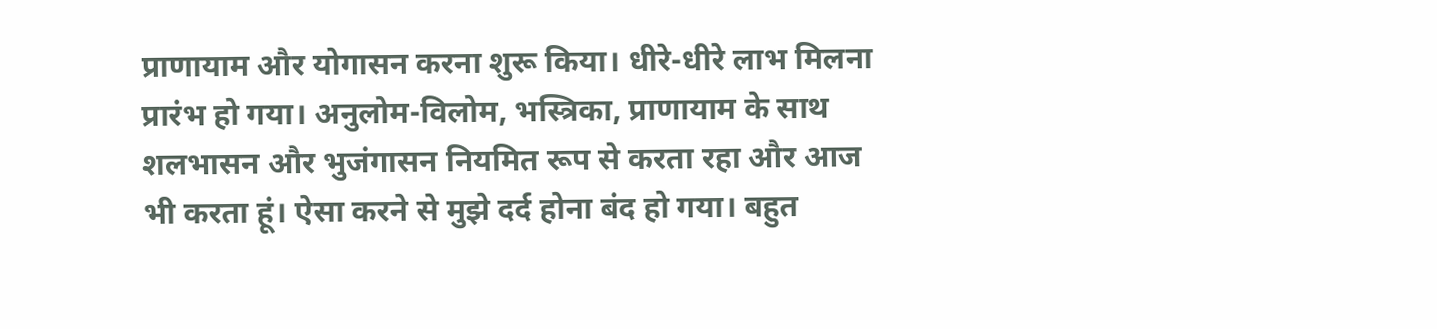प्राणायाम और योगासन करना शुरू किया। धीरे-धीरे लाभ मिलना प्रारंभ हो गया। अनुलोम-विलोम, भस्त्रिका, प्राणायाम के साथ शलभासन और भुजंगासन नियमित रूप से करता रहा और आज भी करता हूं। ऐसा करने से मुझे दर्द होना बंद हो गया। बहुत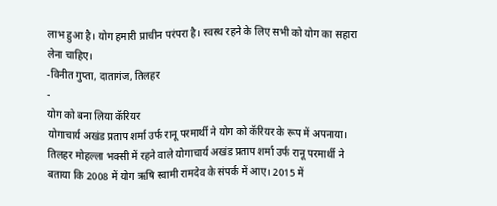लाभ हुआ है। योग हमारी प्राचीन परंपरा है। स्वस्थ रहने के लिए सभी को योग का सहारा लेना चाहिए।
-विनीत गुप्ता, दातागंज, तिलहर
-
योग को बना लिया कॅरियर
योगाचार्य अखंड प्रताप शर्मा उर्फ रानू परमार्थी ने योग को कॅरियर के रूप में अपनाया। तिलहर मोहल्ला भक्सी में रहने वाले योगाचार्य अखंड प्रताप शर्मा उर्फ रानू परमार्थी ने बताया कि 2008 में योग ऋषि स्वामी रामदेव के संपर्क में आए। 2015 में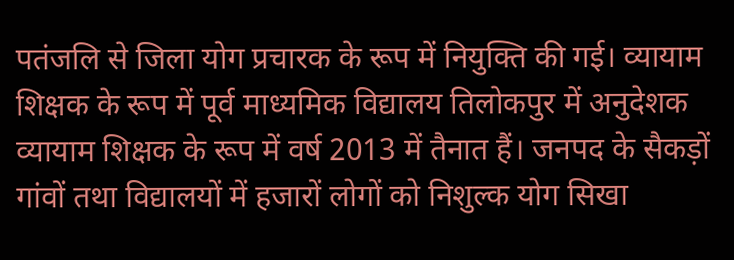पतंजलि से जिला योग प्रचारक के रूप में नियुक्ति की गई। व्यायाम शिक्षक के रूप में पूर्व माध्यमिक विद्यालय तिलोकपुर में अनुदेशक व्यायाम शिक्षक के रूप में वर्ष 2013 में तैनात हैं। जनपद के सैकड़ों गांवों तथा विद्यालयों में हजारों लोगों को निशुल्क योग सिखा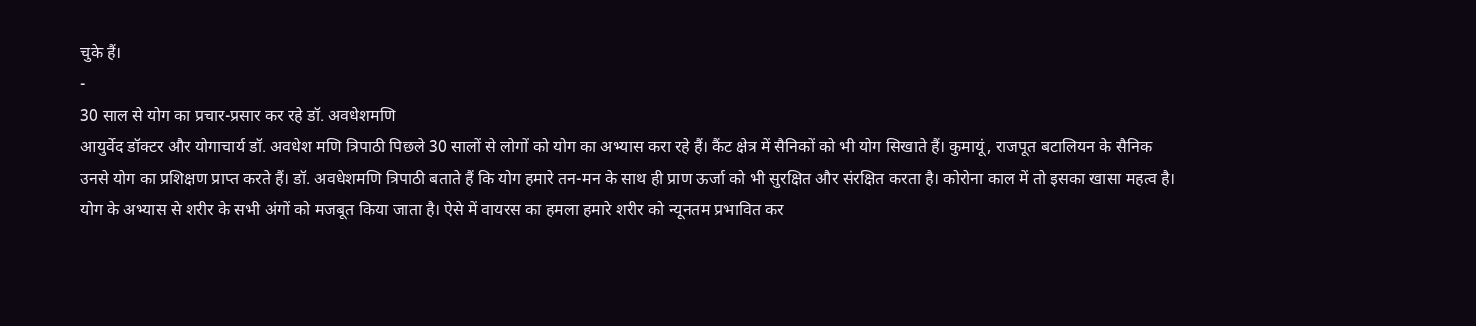चुके हैं।
-
30 साल से योग का प्रचार-प्रसार कर रहे डॉ. अवधेशमणि
आयुर्वेद डॉक्टर और योगाचार्य डॉ. अवधेश मणि त्रिपाठी पिछले 30 सालों से लोगों को योग का अभ्यास करा रहे हैं। कैंट क्षेत्र में सैनिकों को भी योग सिखाते हैं। कुमायूं, राजपूत बटालियन के सैनिक उनसे योग का प्रशिक्षण प्राप्त करते हैं। डॉ. अवधेशमणि त्रिपाठी बताते हैं कि योग हमारे तन-मन के साथ ही प्राण ऊर्जा को भी सुरक्षित और संरक्षित करता है। कोरोना काल में तो इसका खासा महत्व है। योग के अभ्यास से शरीर के सभी अंगों को मजबूत किया जाता है। ऐसे में वायरस का हमला हमारे शरीर को न्यूनतम प्रभावित कर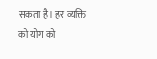सकता है। हर व्यक्ति को योग को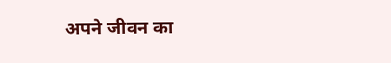अपने जीवन का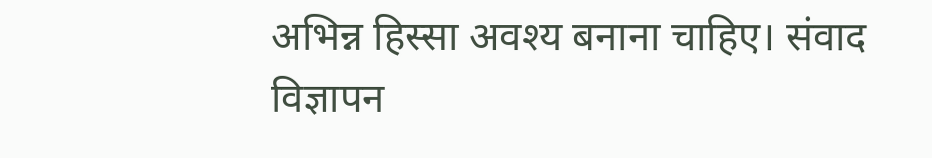अभिन्न हिस्सा अवश्य बनाना चाहिए। संवाद
विज्ञापन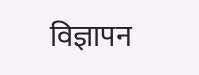विज्ञापन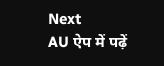Next
AU ऐप में पढ़ें